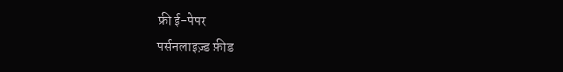फ्री ई-पेपर
पर्सनलाइज़्ड फ़ीड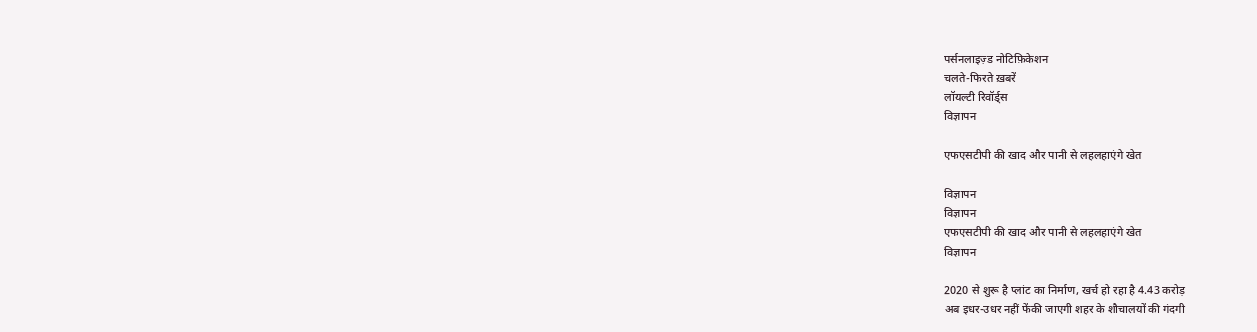पर्सनलाइज़्ड नोटिफ़िकेशन
चलते-फिरते ख़बरें
लॉयल्टी रिवॉर्ड्स
विज्ञापन

एफएसटीपी की खाद और पानी से लहलहाएंगे खेत

विज्ञापन
विज्ञापन
एफएसटीपी की खाद और पानी से लहलहाएंगे खेत
विज्ञापन

2020 से शुरू है प्लांट का निर्माण, खर्च हो रहा है 4.43 करोड़
अब इधर-उधर नहीं फेंकी जाएगी शहर के शौचालयों की गंदगी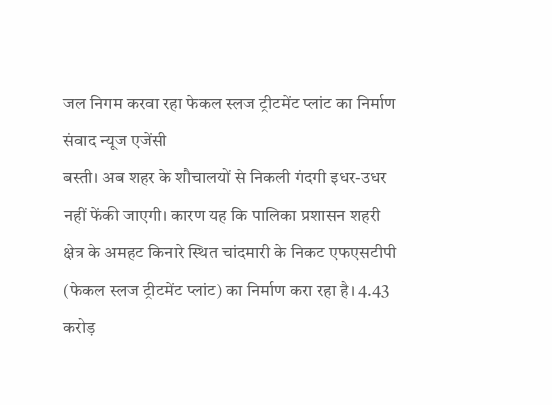जल निगम करवा रहा फेकल स्लज ट्रीटमेंट प्लांट का निर्माण
संवाद न्यूज एजेंसी
बस्ती। अब शहर के शौचालयों से निकली गंदगी इधर-उधर नहीं फेंकी जाएगी। कारण यह कि पालिका प्रशासन शहरी क्षेत्र के अमहट किनारे स्थित चांदमारी के निकट एफएसटीपी (फेकल स्लज ट्रीटमेंट प्लांट) का निर्माण करा रहा है। 4.43 करोड़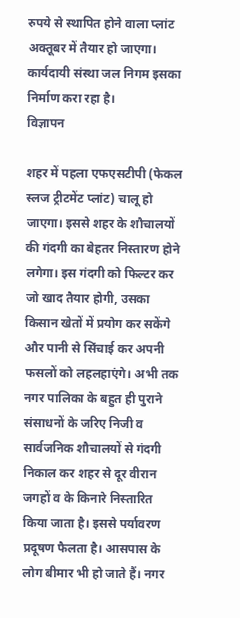रुपये से स्थापित होने वाला प्लांट अक्तूबर में तैयार हो जाएगा। कार्यदायी संस्था जल निगम इसका निर्माण करा रहा है।
विज्ञापन

शहर में पहला एफएसटीपी (फेकल स्लज ट्रीटमेंट प्लांट) चालू हो जाएगा। इससे शहर के शौचालयों की गंदगी का बेहतर निस्तारण होने लगेगा। इस गंदगी को फिल्टर कर जो खाद तैयार होगी, उसका किसान खेतों में प्रयोग कर सकेंगे और पानी से सिंचाई कर अपनी फसलों को लहलहाएंगे। अभी तक नगर पालिका के बहुत ही पुराने संसाधनों के जरिए निजी व सार्वजनिक शौचालयों से गंदगी निकाल कर शहर से दूर वीरान जगहों व के किनारे निस्तारित किया जाता है। इससे पर्यावरण प्रदूषण फैलता है। आसपास के लोग बीमार भी हो जाते हैं। नगर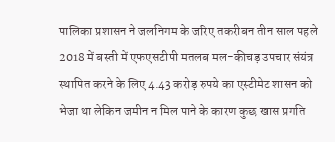पालिका प्रशासन ने जलनिगम के जरिए तकरीबन तीन साल पहले 2018 में बस्ती में एफएसटीपी मतलब मल-कीचड़ उपचार संयंत्र स्थापित करने के लिए 4.43 करोड़ रुपये का एस्टीमेट शासन को भेजा था लेकिन जमीन न मिल पाने के कारण कुछ खास प्रगति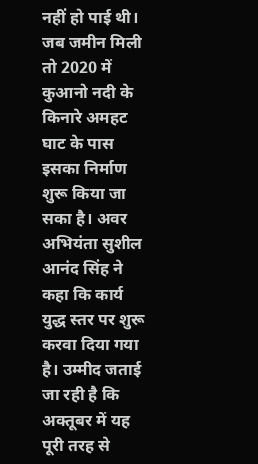नहीं हो पाई थी। जब जमीन मिली तो 2020 में कुआनो नदी के किनारे अमहट घाट के पास इसका निर्माण शुरू किया जा सका है। अवर अभियंता सुशील आनंद सिंह ने कहा कि कार्य युद्ध स्तर पर शुरू करवा दिया गया है। उम्मीद जताई जा रही है कि अक्तूबर में यह पूरी तरह से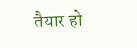तैयार हो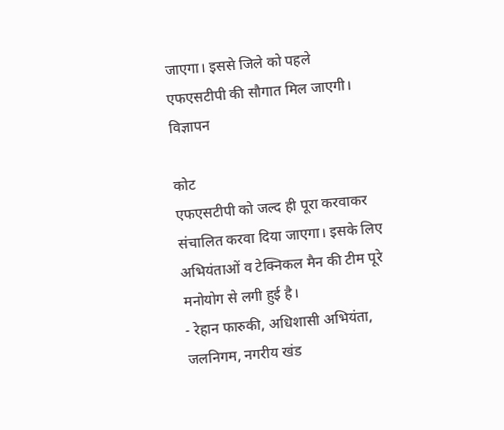जाएगा। इससे जिले को पहले एफएसटीपी की सौगात मिल जाएगी।
विज्ञापन

कोट
एफएसटीपी को जल्द ही पूरा करवाकर संचालित करवा दिया जाएगा। इसके लिए अभियंताओं व टेक्निकल मैन की टीम पूरे मनोयोग से लगी हुई है।
- रेहान फारुकी, अधिशासी अभियंता, जलनिगम, नगरीय खंड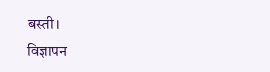बस्ती।
विज्ञापन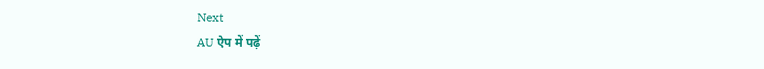Next
AU ऐप में पढ़ें